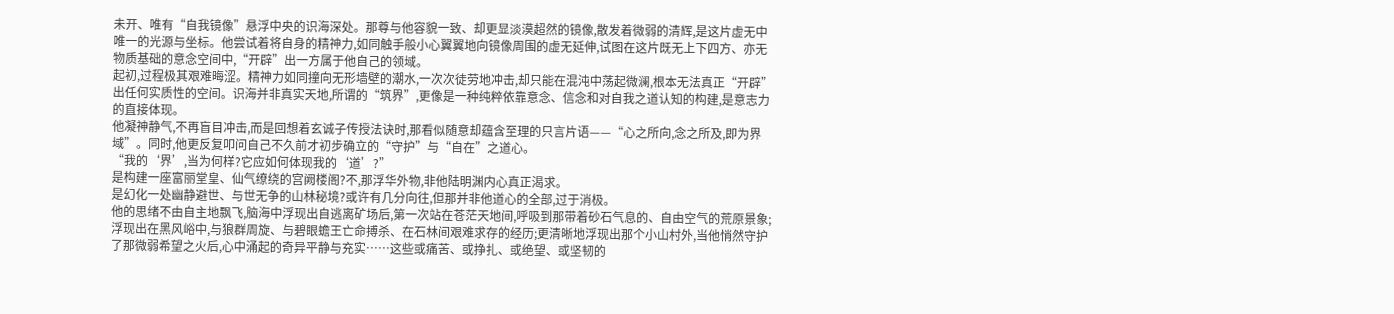未开、唯有“自我镜像”悬浮中央的识海深处。那尊与他容貌一致、却更显淡漠超然的镜像,散发着微弱的清辉,是这片虚无中唯一的光源与坐标。他尝试着将自身的精神力,如同触手般小心翼翼地向镜像周围的虚无延伸,试图在这片既无上下四方、亦无物质基础的意念空间中,“开辟”出一方属于他自己的领域。
起初,过程极其艰难晦涩。精神力如同撞向无形墙壁的潮水,一次次徒劳地冲击,却只能在混沌中荡起微澜,根本无法真正“开辟”出任何实质性的空间。识海并非真实天地,所谓的“筑界”,更像是一种纯粹依靠意念、信念和对自我之道认知的构建,是意志力的直接体现。
他凝神静气,不再盲目冲击,而是回想着玄诚子传授法诀时,那看似随意却蕴含至理的只言片语——“心之所向,念之所及,即为界域”。同时,他更反复叩问自己不久前才初步确立的“守护”与“自在”之道心。
“我的‘界’,当为何样?它应如何体现我的‘道’?”
是构建一座富丽堂皇、仙气缭绕的宫阙楼阁?不,那浮华外物,非他陆明渊内心真正渴求。
是幻化一处幽静避世、与世无争的山林秘境?或许有几分向往,但那并非他道心的全部,过于消极。
他的思绪不由自主地飘飞,脑海中浮现出自逃离矿场后,第一次站在苍茫天地间,呼吸到那带着砂石气息的、自由空气的荒原景象;浮现出在黑风峪中,与狼群周旋、与碧眼蟾王亡命搏杀、在石林间艰难求存的经历;更清晰地浮现出那个小山村外,当他悄然守护了那微弱希望之火后,心中涌起的奇异平静与充实……这些或痛苦、或挣扎、或绝望、或坚韧的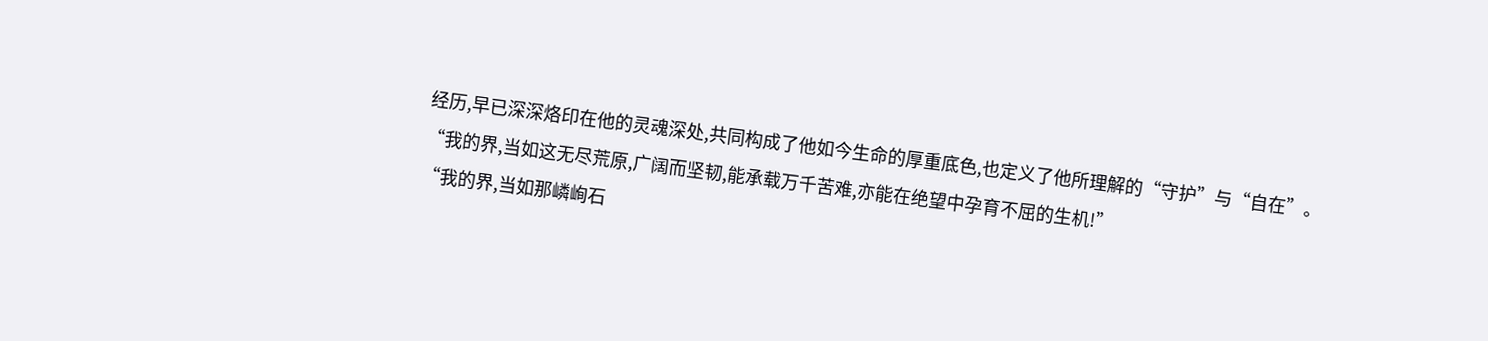经历,早已深深烙印在他的灵魂深处,共同构成了他如今生命的厚重底色,也定义了他所理解的“守护”与“自在”。
“我的界,当如这无尽荒原,广阔而坚韧,能承载万千苦难,亦能在绝望中孕育不屈的生机!”
“我的界,当如那嶙峋石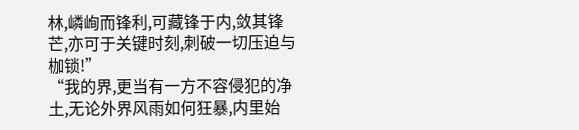林,嶙峋而锋利,可藏锋于内,敛其锋芒,亦可于关键时刻,刺破一切压迫与枷锁!”
“我的界,更当有一方不容侵犯的净土,无论外界风雨如何狂暴,内里始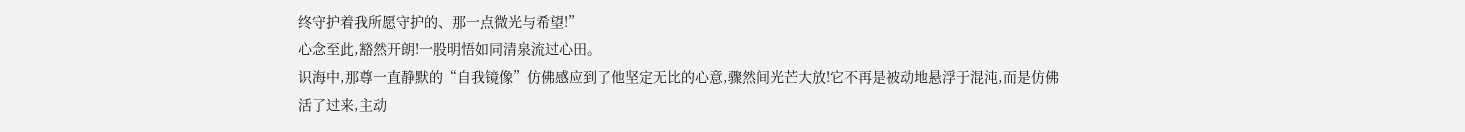终守护着我所愿守护的、那一点微光与希望!”
心念至此,豁然开朗!一股明悟如同清泉流过心田。
识海中,那尊一直静默的“自我镜像”仿佛感应到了他坚定无比的心意,骤然间光芒大放!它不再是被动地悬浮于混沌,而是仿佛活了过来,主动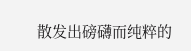散发出磅礴而纯粹的